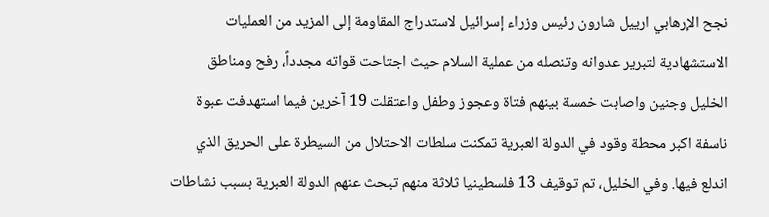نجح الإرهابي ارييل شارون رئيس وزراء إسرائيل لاستدراج المقاومة إلى المزيد من العمليات الاستشهادية لتبرير عدوانه وتنصله من عملية السلام حيث اجتاحت قواته مجدداً، رفح ومناطق الخليل وجنين واصابت خمسة بينهم فتاة وعجوز وطفل واعتقلت 19 آخرين فيما استهدفت عبوة ناسفة اكبر محطة وقود في الدولة العبرية تمكنت سلطات الاحتلال من السيطرة على الحريق الذي اندلع فيها. وفي الخليل، تم توقيف 13 فلسطينيا ثلاثة منهم تبحث عنهم الدولة العبرية بسبب نشاطات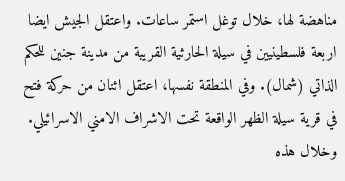مناهضة لها، خلال توغل استمر ساعات. واعتقل الجيش ايضا اربعة فلسطينيين في سيلة الحارثية القريبة من مدينة جنين للحكم الذاتي (شمال). وفي المنطقة نفسها، اعتقل اثنان من حركة فتح في قرية سيلة الظهر الواقعة تحت الاشراف الامني الاسرائيلي. وخلال هذه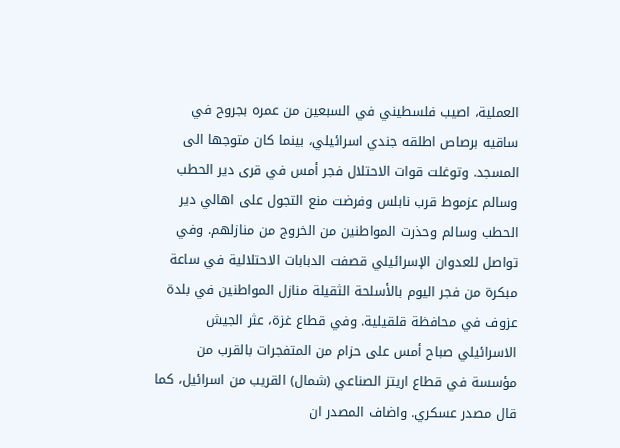العملية، اصيب فلسطيني في السبعين من عمره بجروح في ساقيه برصاص اطلقه جندي اسرائيلي، بينما كان متوجها الى المسجد. وتوغلت قوات الاحتلال فجر أمس في قرى دير الحطب وسالم عزموط قرب نابلس وفرضت منع التجول على اهالي دير الحطب وسالم وحذرت المواطنين من الخروج من منازلهم. وفي تواصل للعدوان الإسرائيلي قصفت الدبابات الاحتلالية في ساعة مبكرة من فجر اليوم بالأسلحة الثقيلة منازل المواطنين في بلدة عزوف في محافظة قلقيلية. وفي قطاع غزة، عثر الجيش الاسرائيلي صباح أمس على حزام من المتفجرات بالقرب من مؤسسة في قطاع اريتز الصناعي (شمال) القريب من اسرائيل، كما قال مصدر عسكري. واضاف المصدر ان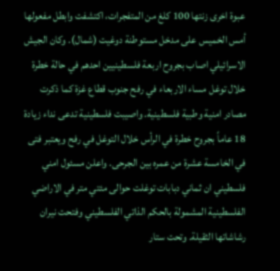عبوة اخرى زنتها 100 كلغ من المتفجرات، اكتشفت وابطل مفعولها أمس الخميس على مدخل مستوطنة دوغيت (شمال). وكان الجيش الاسرائيلي اصاب بجروح اربعة فلسطينيين احدهم في حالة خطرة خلال توغل مساء الاربعاء في رفح جنوب قطاع غزة كما ذكرت مصادر امنية وطبية فلسطينية. واصيبت فلسطينية تدعى نداء زيادة 18 عاماً بجروح خطرة في الرأس خلال التوغل في رفح ويعتبر فتى في الخامسة عشرة من عمره بين الجرحى. واعلن مسئول امني فلسطيني ان ثماني دبابات توغلت حوالى مئتي متر في الاراضي الفلسطينية المشمولة بالحكم الذاتي الفلسطيني وفتحت نيران رشاشاتها الثقيلة. وتحت ستار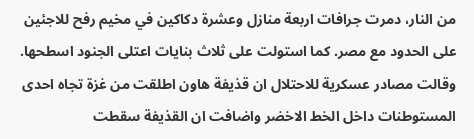من النار، دمرت جرافات اربعة منازل وعشرة دكاكين في مخيم رفح للاجئين على الحدود مع مصر. كما استولت على ثلاث بنايات اعتلى الجنود اسطحها. وقالت مصادر عسكرية للاحتلال ان قذيفة هاون اطلقت من غزة تجاه احدى المستوطنات داخل الخط الاخضر واضافت ان القذيفة سقطت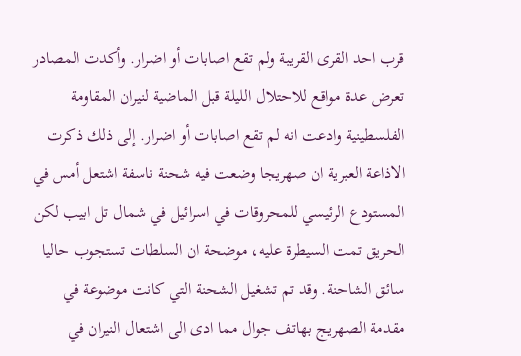قرب احد القرى القريبة ولم تقع اصابات أو اضرار. وأكدت المصادر تعرض عدة مواقع للاحتلال الليلة قبل الماضية لنيران المقاومة الفلسطينية وادعت انه لم تقع اصابات أو اضرار. إلى ذلك ذكرت الاذاعة العبرية ان صهريجا وضعت فيه شحنة ناسفة اشتعل أمس في المستودع الرئيسي للمحروقات في اسرائيل في شمال تل ابيب لكن الحريق تمت السيطرة عليه، موضحة ان السلطات تستجوب حاليا سائق الشاحنة. وقد تم تشغيل الشحنة التي كانت موضوعة في مقدمة الصهريج بهاتف جوال مما ادى الى اشتعال النيران في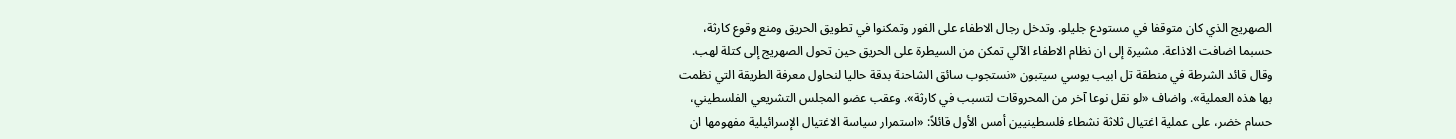الصهريج الذي كان متوقفا في مستودع جليلو. وتدخل رجال الاطفاء على الفور وتمكنوا في تطويق الحريق ومنع وقوع كارثة، حسبما اضافت الاذاعة. مشيرة إلى ان نظام الاطفاء الآلي تمكن من السيطرة على الحريق حين تحول الصهريج إلى كتلة لهب. وقال قائد الشرطة في منطقة تل ابيب يوسي سيتبون «نستجوب سائق الشاحنة بدقة حاليا لنحاول معرفة الطريقة التي نظمت بها هذه العملية». واضاف «لو نقل نوعا آخر من المحروقات لتسبب في كارثة». وعقب عضو المجلس التشريعي الفلسطيني، حسام خضر، على عملية اغتيال ثلاثة نشطاء فلسطينيين أمس الأول قائلاً: «استمرار سياسة الاغتيال الإسرائيلية مفهومها ان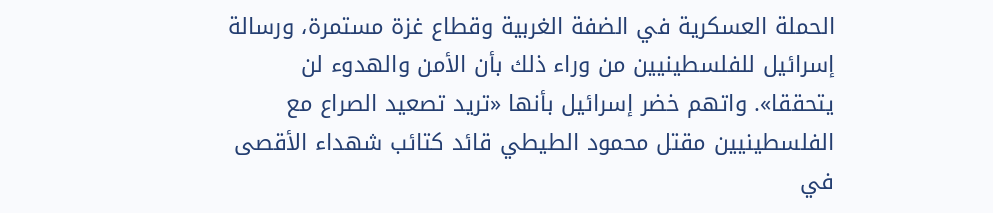الحملة العسكرية في الضفة الغربية وقطاع غزة مستمرة، ورسالة إسرائيل للفلسطينيين من وراء ذلك بأن الأمن والهدوء لن يتحققا». واتهم خضر إسرائيل بأنها «تريد تصعيد الصراع مع الفلسطينيين مقتل محمود الطيطي قائد كتائب شهداء الأقصى في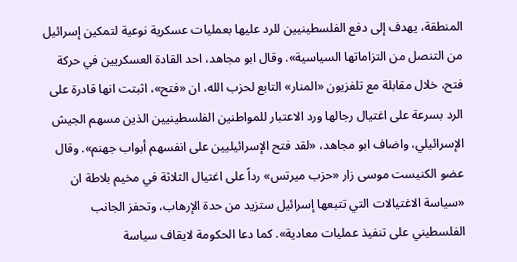المنطقة، يهدف إلى دفع الفلسطينيين للرد عليها بعمليات عسكرية نوعية لتمكين إسرائيل من التنصل من التزاماتها السياسية». وقال ابو مجاهد، احد القادة العسكريين في حركة فتح، خلال مقابلة مع تلفزيون «المنار» التابع لحزب الله، ان «فتح»، اثبتت انها قادرة على الرد بسرعة على اغتيال رجالها ورد الاعتبار للمواطنين الفلسطينيين الذين مسهم الجيش الإسرائيلي، واضاف ابو مجاهد، «لقد فتح الإسرائيليين على انفسهم أبواب جهنم». وقال عضو الكنيست موسى زار «حزب ميرتس» رداً على اغتيال الثلاثة في مخيم بلاطة ان «سياسة الاغتيالات التي تتبعها إسرائيل ستزيد من حدة الإرهاب، وتحفز الجانب الفلسطيني على تنفيذ عمليات معادية». كما دعا الحكومة لايقاف سياسة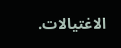الاغتيالات.